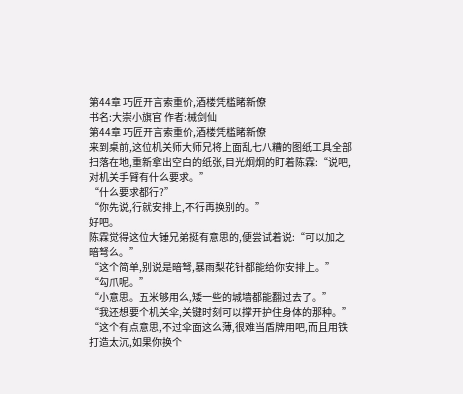第44章 巧匠开言索重价,酒楼凭槛睹新僚
书名:大崇小旗官 作者:械剑仙
第44章 巧匠开言索重价,酒楼凭槛睹新僚
来到桌前,这位机关师大师兄将上面乱七八糟的图纸工具全部扫落在地,重新拿出空白的纸张,目光炯炯的盯着陈霖:“说吧,对机关手臂有什么要求。”
“什么要求都行?”
“你先说,行就安排上,不行再换别的。”
好吧。
陈霖觉得这位大锤兄弟挺有意思的,便尝试着说:“可以加之暗弩么。”
“这个简单,别说是暗弩,暴雨梨花针都能给你安排上。”
“勾爪呢。”
“小意思。五米够用么,矮一些的城墙都能翻过去了。”
“我还想要个机关伞,关键时刻可以撑开护住身体的那种。”
“这个有点意思,不过伞面这么薄,很难当盾牌用吧,而且用铁打造太沉,如果你换个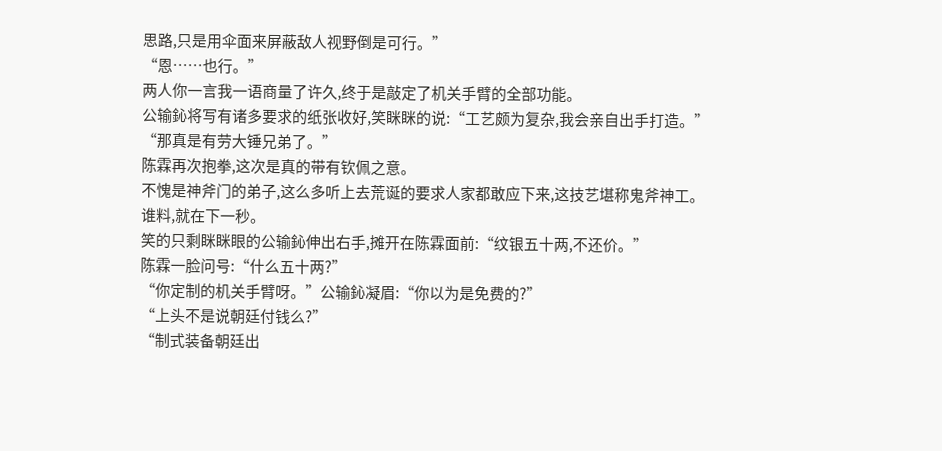思路,只是用伞面来屏蔽敌人视野倒是可行。”
“恩……也行。”
两人你一言我一语商量了许久,终于是敲定了机关手臂的全部功能。
公输鈊将写有诸多要求的纸张收好,笑眯眯的说:“工艺颇为复杂,我会亲自出手打造。”
“那真是有劳大锤兄弟了。”
陈霖再次抱拳,这次是真的带有钦佩之意。
不愧是神斧门的弟子,这么多听上去荒诞的要求人家都敢应下来,这技艺堪称鬼斧神工。
谁料,就在下一秒。
笑的只剩眯眯眼的公输鈊伸出右手,摊开在陈霖面前:“纹银五十两,不还价。”
陈霖一脸问号:“什么五十两?”
“你定制的机关手臂呀。”公输鈊凝眉:“你以为是免费的?”
“上头不是说朝廷付钱么?”
“制式装备朝廷出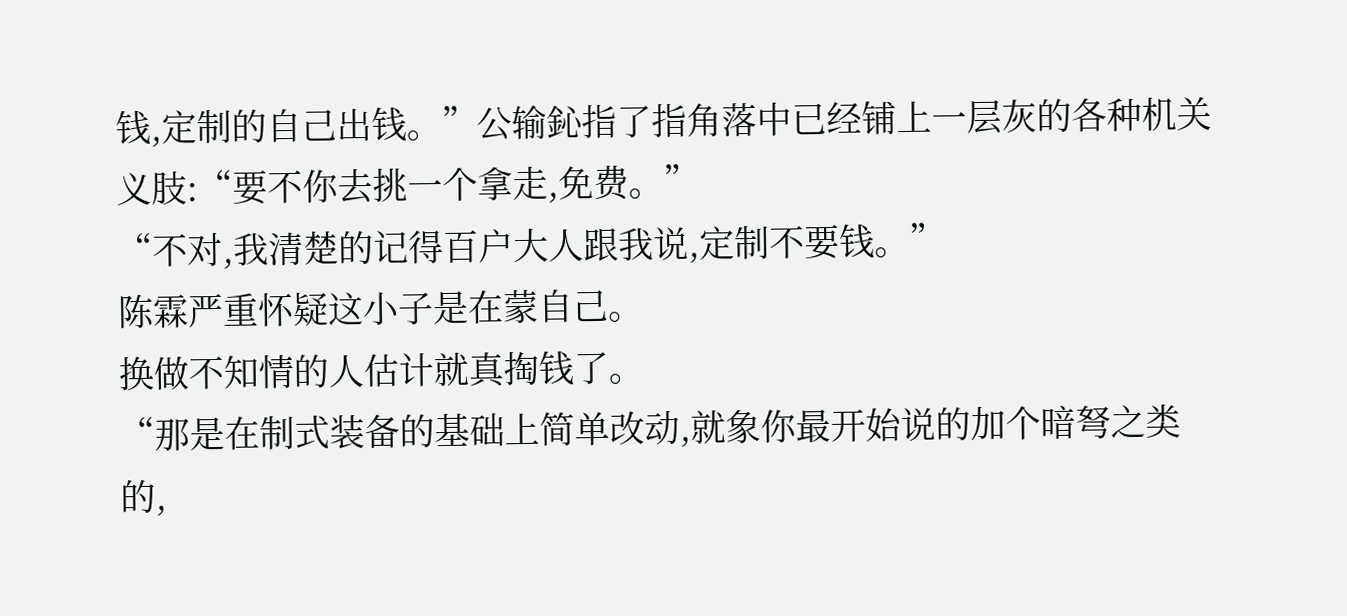钱,定制的自己出钱。”公输鈊指了指角落中已经铺上一层灰的各种机关义肢:“要不你去挑一个拿走,免费。”
“不对,我清楚的记得百户大人跟我说,定制不要钱。”
陈霖严重怀疑这小子是在蒙自己。
换做不知情的人估计就真掏钱了。
“那是在制式装备的基础上简单改动,就象你最开始说的加个暗弩之类的,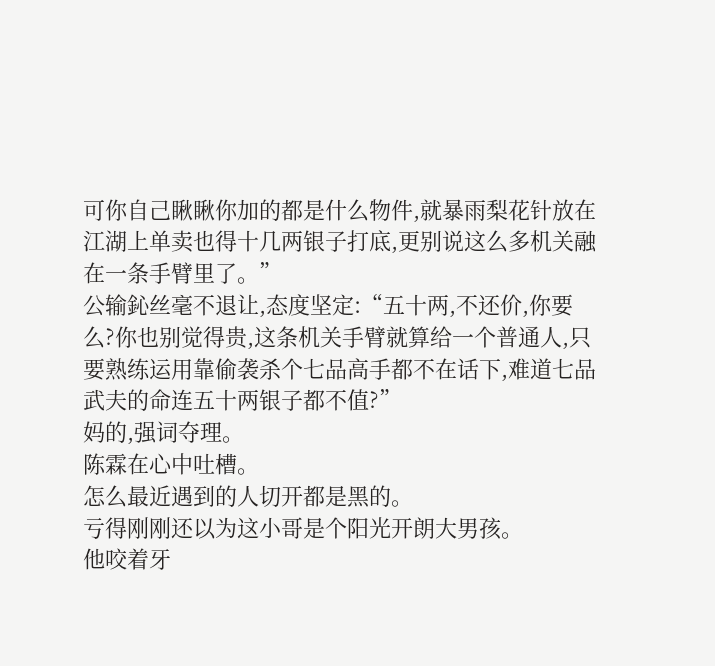可你自己瞅瞅你加的都是什么物件,就暴雨梨花针放在江湖上单卖也得十几两银子打底,更别说这么多机关融在一条手臂里了。”
公输鈊丝毫不退让,态度坚定:“五十两,不还价,你要么?你也别觉得贵,这条机关手臂就算给一个普通人,只要熟练运用靠偷袭杀个七品高手都不在话下,难道七品武夫的命连五十两银子都不值?”
妈的,强词夺理。
陈霖在心中吐槽。
怎么最近遇到的人切开都是黑的。
亏得刚刚还以为这小哥是个阳光开朗大男孩。
他咬着牙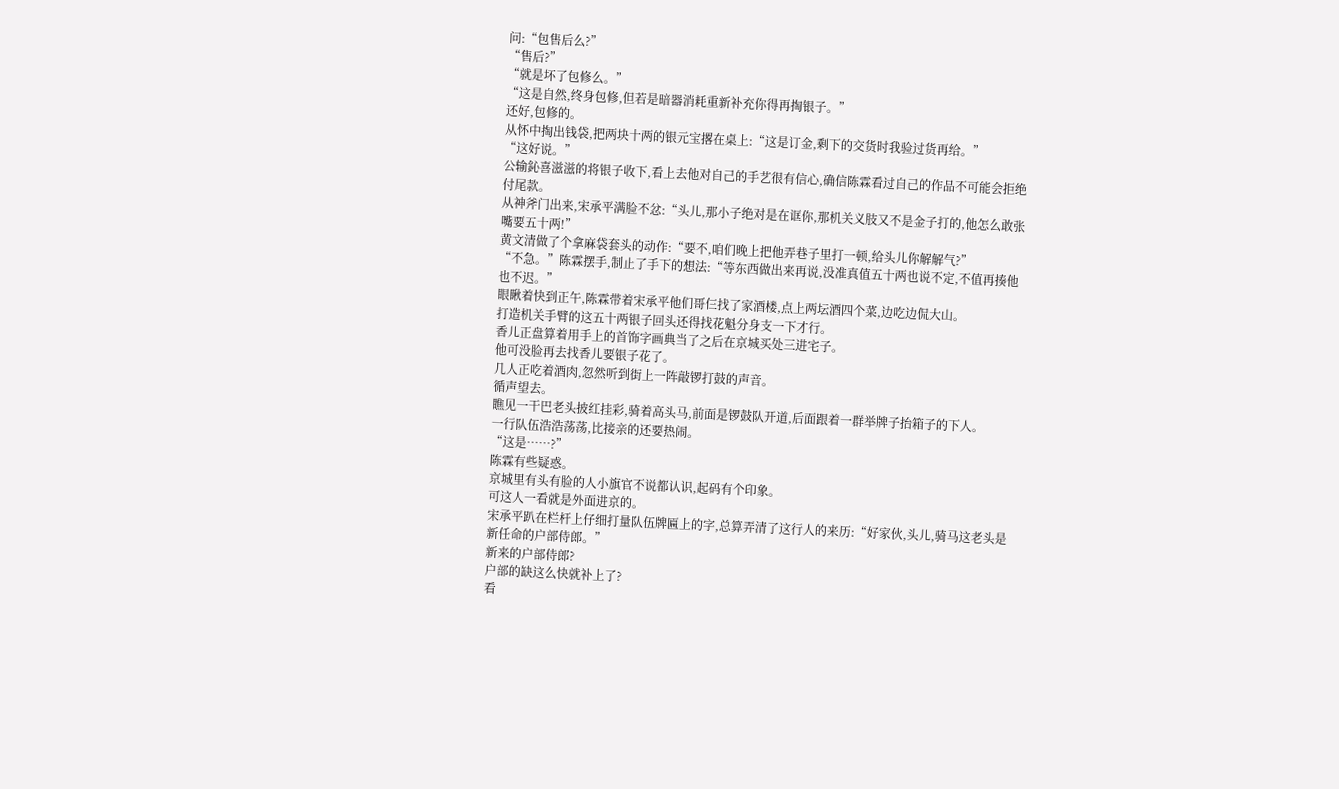问:“包售后么?”
“售后?”
“就是坏了包修么。”
“这是自然,终身包修,但若是暗器消耗重新补充你得再掏银子。”
还好,包修的。
从怀中掏出钱袋,把两块十两的银元宝撂在桌上:“这是订金,剩下的交货时我验过货再给。”
“这好说。”
公输鈊喜滋滋的将银子收下,看上去他对自己的手艺很有信心,确信陈霖看过自己的作品不可能会拒绝付尾款。
从神斧门出来,宋承平满脸不忿:“头儿,那小子绝对是在诓你,那机关义肢又不是金子打的,他怎么敢张嘴要五十两!”
黄文清做了个拿麻袋套头的动作:“要不,咱们晚上把他弄巷子里打一顿,给头儿你解解气?”
“不急。”陈霖摆手,制止了手下的想法:“等东西做出来再说,没准真值五十两也说不定,不值再揍他也不迟。”
眼瞅着快到正午,陈霖带着宋承平他们哥仨找了家酒楼,点上两坛酒四个菜,边吃边侃大山。
打造机关手臂的这五十两银子回头还得找花魁分身支一下才行。
香儿正盘算着用手上的首饰字画典当了之后在京城买处三进宅子。
他可没脸再去找香儿要银子花了。
几人正吃着酒肉,忽然听到街上一阵敲锣打鼓的声音。
循声望去。
瞧见一干巴老头披红挂彩,骑着高头马,前面是锣鼓队开道,后面跟着一群举牌子抬箱子的下人。
一行队伍浩浩荡荡,比接亲的还要热闹。
“这是……?”
陈霖有些疑惑。
京城里有头有脸的人小旗官不说都认识,起码有个印象。
可这人一看就是外面进京的。
宋承平趴在栏杆上仔细打量队伍牌匾上的字,总算弄清了这行人的来历:“好家伙,头儿,骑马这老头是新任命的户部侍郎。”
新来的户部侍郎?
户部的缺这么快就补上了?
看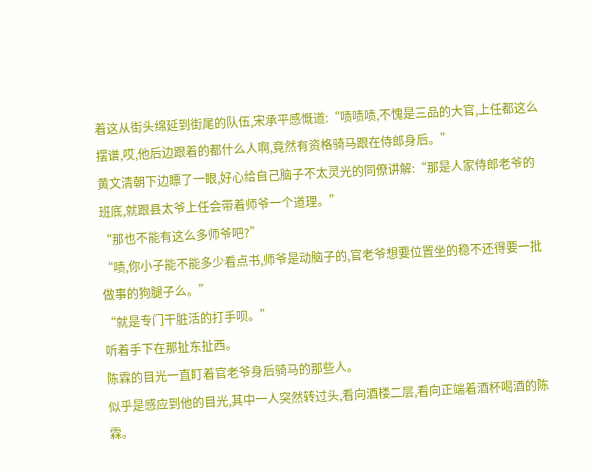着这从街头绵延到街尾的队伍,宋承平感慨道:“啧啧啧,不愧是三品的大官,上任都这么摆谱,哎,他后边跟着的都什么人啊,竟然有资格骑马跟在侍郎身后。”
黄文清朝下边瞟了一眼,好心给自己脑子不太灵光的同僚讲解:“那是人家侍郎老爷的班底,就跟县太爷上任会带着师爷一个道理。”
“那也不能有这么多师爷吧?”
“啧,你小子能不能多少看点书,师爷是动脑子的,官老爷想要位置坐的稳不还得要一批做事的狗腿子么。”
“就是专门干脏活的打手呗。”
听着手下在那扯东扯西。
陈霖的目光一直盯着官老爷身后骑马的那些人。
似乎是感应到他的目光,其中一人突然转过头,看向酒楼二层,看向正端着酒杯喝酒的陈霖。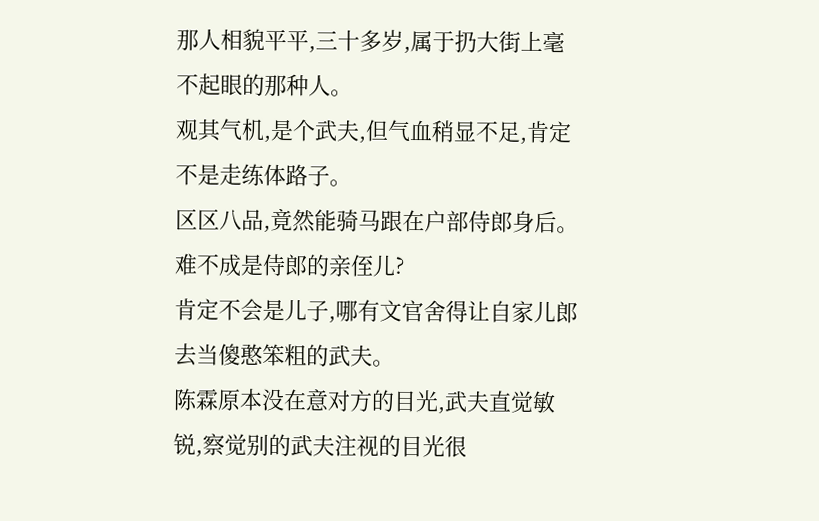那人相貌平平,三十多岁,属于扔大街上毫不起眼的那种人。
观其气机,是个武夫,但气血稍显不足,肯定不是走练体路子。
区区八品,竟然能骑马跟在户部侍郎身后。
难不成是侍郎的亲侄儿?
肯定不会是儿子,哪有文官舍得让自家儿郎去当傻憨笨粗的武夫。
陈霖原本没在意对方的目光,武夫直觉敏锐,察觉别的武夫注视的目光很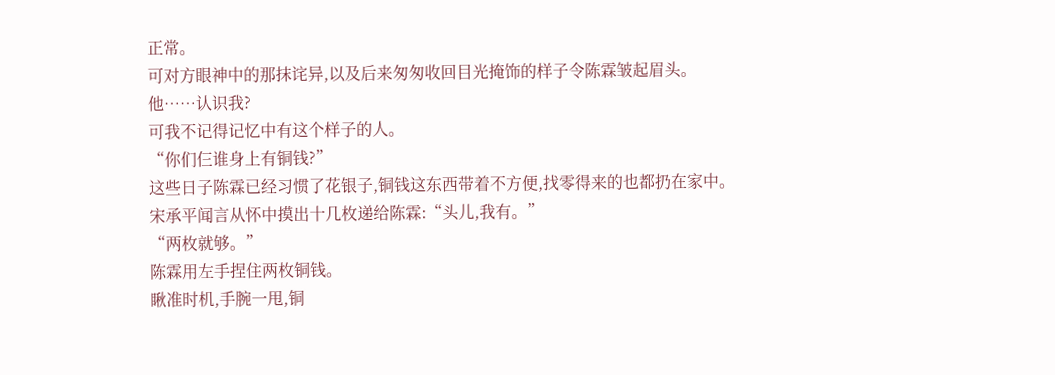正常。
可对方眼神中的那抹诧异,以及后来匆匆收回目光掩饰的样子令陈霖皱起眉头。
他……认识我?
可我不记得记忆中有这个样子的人。
“你们仨谁身上有铜钱?”
这些日子陈霖已经习惯了花银子,铜钱这东西带着不方便,找零得来的也都扔在家中。
宋承平闻言从怀中摸出十几枚递给陈霖:“头儿,我有。”
“两枚就够。”
陈霖用左手捏住两枚铜钱。
瞅准时机,手腕一甩,铜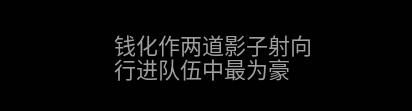钱化作两道影子射向行进队伍中最为豪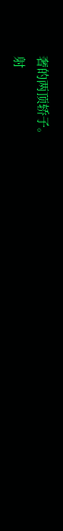奢的两顶轿子。
射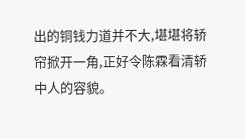出的铜钱力道并不大,堪堪将轿帘掀开一角,正好令陈霖看清轿中人的容貌。